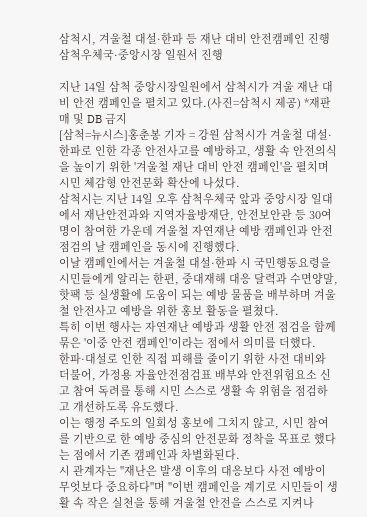삼척시, 겨울철 대설·한파 등 재난 대비 안전캠페인 진행
삼척우체국·중앙시장 일원서 진행

지난 14일 삼척 중앙시장일원에서 삼척시가 겨울 재난 대비 안전 캠페인을 펼치고 있다.(사진=삼척시 제공) *재판매 및 DB 금지
[삼척=뉴시스]홍춘봉 기자 = 강원 삼척시가 겨울철 대설·한파로 인한 각종 안전사고를 예방하고, 생활 속 안전의식을 높이기 위한 '겨울철 재난 대비 안전 캠페인'을 펼치며 시민 체감형 안전문화 확산에 나섰다.
삼척시는 지난 14일 오후 삼척우체국 앞과 중앙시장 일대에서 재난안전과와 지역자율방재단, 안전보안관 등 30여 명이 참여한 가운데 겨울철 자연재난 예방 캠페인과 안전점검의 날 캠페인을 동시에 진행했다.
이날 캠페인에서는 겨울철 대설·한파 시 국민행동요령을 시민들에게 알리는 한편, 중대재해 대응 달력과 수면양말, 핫팩 등 실생활에 도움이 되는 예방 물품을 배부하며 겨울철 안전사고 예방을 위한 홍보 활동을 펼쳤다.
특히 이번 행사는 자연재난 예방과 생활 안전 점검을 함께 묶은 '이중 안전 캠페인'이라는 점에서 의미를 더했다.
한파·대설로 인한 직접 피해를 줄이기 위한 사전 대비와 더불어, 가정용 자율안전점검표 배부와 안전위험요소 신고 참여 독려를 통해 시민 스스로 생활 속 위험을 점검하고 개선하도록 유도했다.
이는 행정 주도의 일회성 홍보에 그치지 않고, 시민 참여를 기반으로 한 예방 중심의 안전문화 정착을 목표로 했다는 점에서 기존 캠페인과 차별화된다.
시 관계자는 "재난은 발생 이후의 대응보다 사전 예방이 무엇보다 중요하다"며 "이번 캠페인을 계기로 시민들이 생활 속 작은 실천을 통해 겨울철 안전을 스스로 지켜나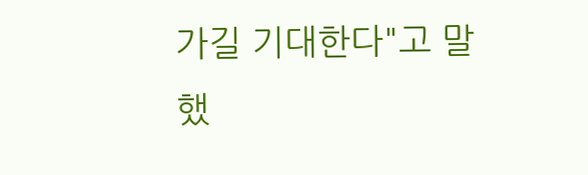가길 기대한다"고 말했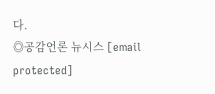다.
◎공감언론 뉴시스 [email protected]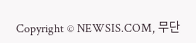Copyright © NEWSIS.COM, 무단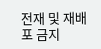전재 및 재배포 금지